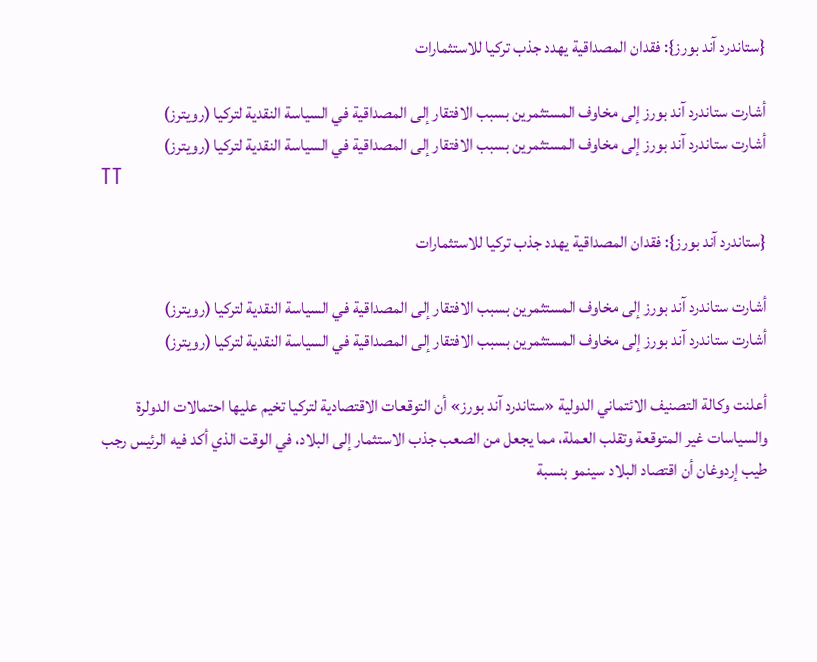{ستاندرد آند بورز}: فقدان المصداقية يهدد جذب تركيا للاستثمارات

أشارت ستاندرد آند بورز إلى مخاوف المستثمرين بسبب الافتقار إلى المصداقية في السياسة النقدية لتركيا (رويترز)
أشارت ستاندرد آند بورز إلى مخاوف المستثمرين بسبب الافتقار إلى المصداقية في السياسة النقدية لتركيا (رويترز)
TT

{ستاندرد آند بورز}: فقدان المصداقية يهدد جذب تركيا للاستثمارات

أشارت ستاندرد آند بورز إلى مخاوف المستثمرين بسبب الافتقار إلى المصداقية في السياسة النقدية لتركيا (رويترز)
أشارت ستاندرد آند بورز إلى مخاوف المستثمرين بسبب الافتقار إلى المصداقية في السياسة النقدية لتركيا (رويترز)

أعلنت وكالة التصنيف الائتماني الدولية «ستاندرد آند بورز» أن التوقعات الاقتصادية لتركيا تخيم عليها احتمالات الدولرة والسياسات غير المتوقعة وتقلب العملة، مما يجعل من الصعب جذب الاستثمار إلى البلاد، في الوقت الذي أكد فيه الرئيس رجب طيب إردوغان أن اقتصاد البلاد سينمو بنسبة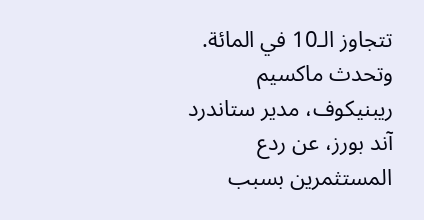تتجاوز الـ10 في المائة.
وتحدث ماكسيم ريبنيكوف، مدير ستاندرد آند بورز، عن ردع المستثمرين بسبب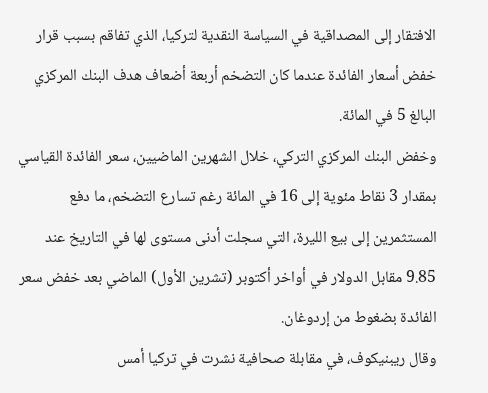الافتقار إلى المصداقية في السياسة النقدية لتركيا، الذي تفاقم بسبب قرار خفض أسعار الفائدة عندما كان التضخم أربعة أضعاف هدف البنك المركزي البالغ 5 في المائة.
وخفض البنك المركزي التركي، خلال الشهرين الماضيين، سعر الفائدة القياسي بمقدار 3 نقاط مئوية إلى 16 في المائة رغم تسارع التضخم، ما دفع المستثمرين إلى بيع الليرة، التي سجلت أدنى مستوى لها في التاريخ عند 9.85 مقابل الدولار في أواخر أكتوبر (تشرين الأول) الماضي بعد خفض سعر الفائدة بضغوط من إردوغان.
وقال ريبنيكوف، في مقابلة صحافية نشرت في تركيا أمس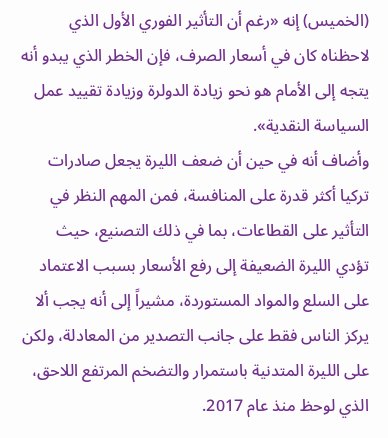(الخميس) إنه «رغم أن التأثير الفوري الأول الذي لاحظناه كان في أسعار الصرف، فإن الخطر الذي يبدو أنه يتجه إلى الأمام هو نحو زيادة الدولرة وزيادة تقييد عمل السياسة النقدية».
وأضاف أنه في حين أن ضعف الليرة يجعل صادرات تركيا أكثر قدرة على المنافسة، فمن المهم النظر في التأثير على القطاعات، بما في ذلك التصنيع، حيث تؤدي الليرة الضعيفة إلى رفع الأسعار بسبب الاعتماد على السلع والمواد المستوردة، مشيراً إلى أنه يجب ألا يركز الناس فقط على جانب التصدير من المعادلة، ولكن على الليرة المتدنية باستمرار والتضخم المرتفع اللاحق، الذي لوحظ منذ عام 2017.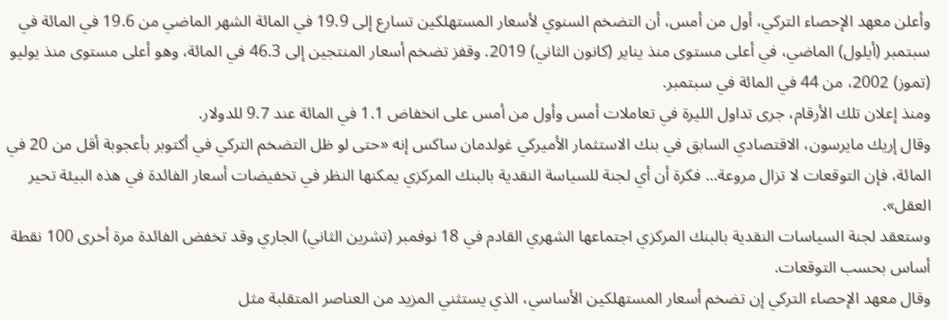وأعلن معهد الإحصاء التركي، أول من أمس، أن التضخم السنوي لأسعار المستهلكين تسارع إلى 19.9 في المائة الشهر الماضي من 19.6 في المائة في سبتمبر (أيلول) الماضي، في أعلى مستوى منذ يناير (كانون الثاني) 2019. وقفز تضخم أسعار المنتجين إلى 46.3 في المائة، وهو أعلى مستوى منذ يوليو (تموز) 2002، من 44 في المائة في سبتمبر.
ومنذ إعلان تلك الأرقام، جرى تداول الليرة في تعاملات أمس وأول من أمس على انخفاض 1.1 في المائة عند 9.7 للدولار.
وقال إريك مايرسون، الاقتصادي السابق في بنك الاستثمار الأميركي غولدمان ساكس إنه «حتى لو ظل التضخم التركي في أكتوبر بأعجوبة أقل من 20 في المائة، فإن التوقعات لا تزال مروعة... فكرة أن أي لجنة للسياسة النقدية بالبنك المركزي يمكنها النظر في تخفيضات أسعار الفائدة في هذه البيئة تحير العقل».
وستعقد لجنة السياسات النقدية بالبنك المركزي اجتماعها الشهري القادم في 18 نوفمبر (تشرين الثاني) الجاري وقد تخفض الفائدة مرة أخرى 100 نقطة أساس بحسب التوقعات.
وقال معهد الإحصاء التركي إن تضخم أسعار المستهلكين الأساسي، الذي يستثني المزيد من العناصر المتقلبة مثل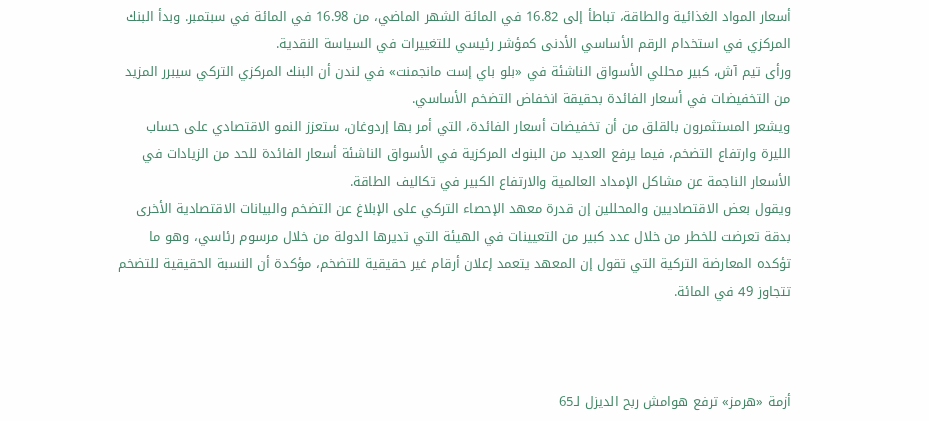أسعار المواد الغذائية والطاقة، تباطأ إلى 16.82 في المائة الشهر الماضي، من 16.98 في المائة في سبتمبر. وبدأ البنك المركزي في استخدام الرقم الأساسي الأدنى كمؤشر رئيسي للتغييرات في السياسة النقدية.
ورأى تيم آش، كبير محللي الأسواق الناشئة في «بلو باي إست مانجمنت» في لندن أن البنك المركزي التركي سيبرر المزيد من التخفيضات في أسعار الفائدة بحقيقة انخفاض التضخم الأساسي.
ويشعر المستثمرون بالقلق من أن تخفيضات أسعار الفائدة، التي أمر بها إردوغان، ستعزز النمو الاقتصادي على حساب الليرة وارتفاع التضخم، فيما يرفع العديد من البنوك المركزية في الأسواق الناشئة أسعار الفائدة للحد من الزيادات في الأسعار الناجمة عن مشاكل الإمداد العالمية والارتفاع الكبير في تكاليف الطاقة.
ويقول بعض الاقتصاديين والمحللين إن قدرة معهد الإحصاء التركي على الإبلاغ عن التضخم والبيانات الاقتصادية الأخرى بدقة تعرضت للخطر من خلال عدد كبير من التعيينات في الهيئة التي تديرها الدولة من خلال مرسوم رئاسي، وهو ما تؤكده المعارضة التركية التي تقول إن المعهد يتعمد إعلان أرقام غير حقيقية للتضخم، مؤكدة أن النسبة الحقيقية للتضخم تتجاوز 49 في المائة.



أزمة «هرمز» ترفع هوامش ربح الديزل لـ65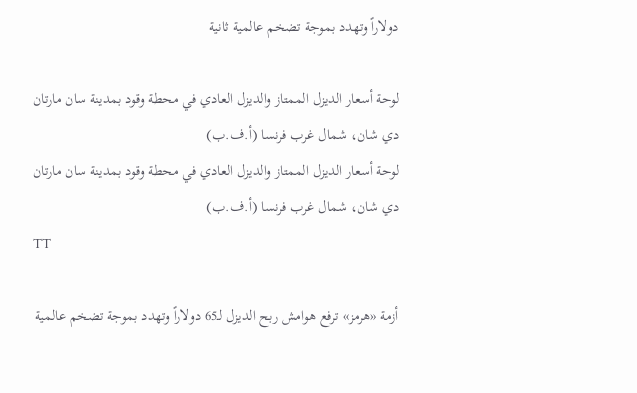دولاراً وتهدد بموجة تضخم عالمية ثانية

لوحة أسعار الديزل الممتاز والديزل العادي في محطة وقود بمدينة سان مارتان دي شان، شمال غرب فرنسا (أ.ف.ب)
لوحة أسعار الديزل الممتاز والديزل العادي في محطة وقود بمدينة سان مارتان دي شان، شمال غرب فرنسا (أ.ف.ب)
TT

أزمة «هرمز» ترفع هوامش ربح الديزل لـ65 دولاراً وتهدد بموجة تضخم عالمية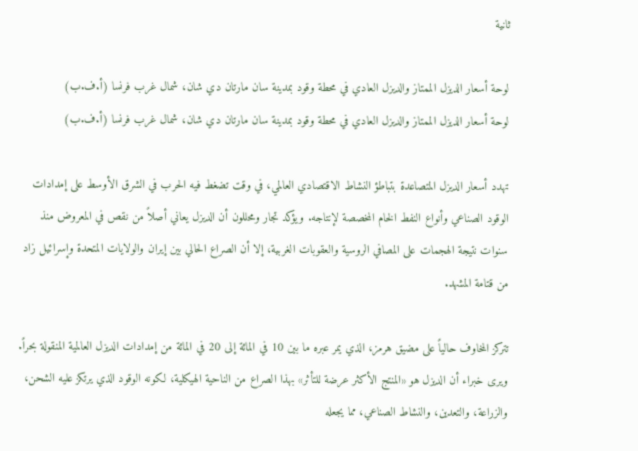ثانية

لوحة أسعار الديزل الممتاز والديزل العادي في محطة وقود بمدينة سان مارتان دي شان، شمال غرب فرنسا (أ.ف.ب)
لوحة أسعار الديزل الممتاز والديزل العادي في محطة وقود بمدينة سان مارتان دي شان، شمال غرب فرنسا (أ.ف.ب)

تهدد أسعار الديزل المتصاعدة بتباطؤ النشاط الاقتصادي العالمي، في وقت تضغط فيه الحرب في الشرق الأوسط على إمدادات الوقود الصناعي وأنواع النفط الخام المخصصة لإنتاجه. ويؤكد تجار ومحللون أن الديزل يعاني أصلاً من نقص في المعروض منذ سنوات نتيجة الهجمات على المصافي الروسية والعقوبات الغربية، إلا أن الصراع الحالي بين إيران والولايات المتحدة وإسرائيل زاد من قتامة المشهد.

تتركز المخاوف حالياً على مضيق هرمز، الذي يمر عبره ما بين 10 في المائة إلى 20 في المائة من إمدادات الديزل العالمية المنقولة بحراً. ويرى خبراء أن الديزل هو «المنتج الأكثر عرضة للتأثر» بهذا الصراع من الناحية الهيكلية، لكونه الوقود الذي يرتكز عليه الشحن، والزراعة، والتعدين، والنشاط الصناعي، مما يجعله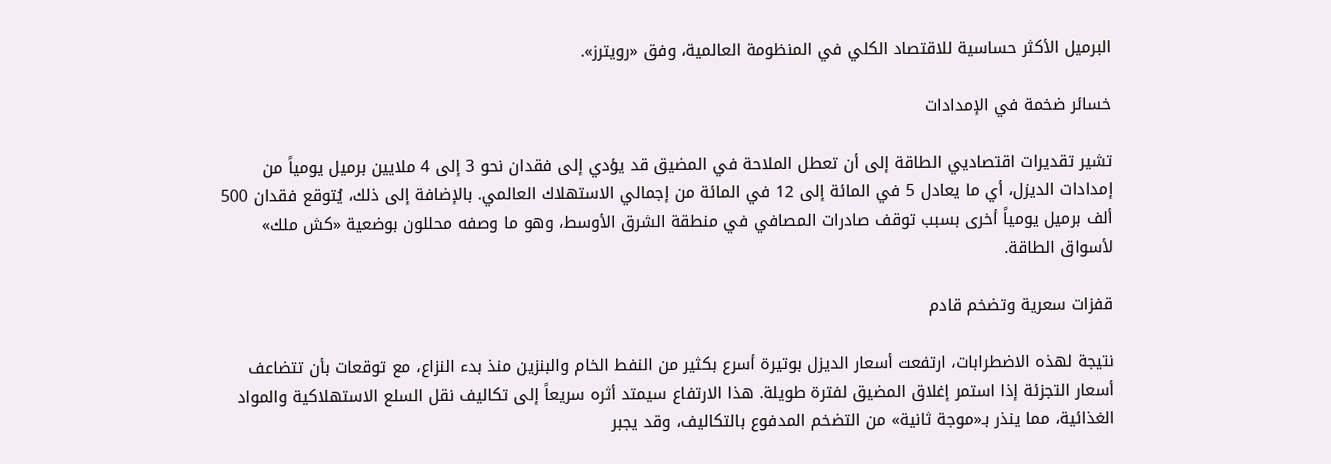البرميل الأكثر حساسية للاقتصاد الكلي في المنظومة العالمية، وفق «رويترز».

خسائر ضخمة في الإمدادات

تشير تقديرات اقتصاديي الطاقة إلى أن تعطل الملاحة في المضيق قد يؤدي إلى فقدان نحو 3 إلى 4 ملايين برميل يومياً من إمدادات الديزل، أي ما يعادل 5 في المائة إلى 12 في المائة من إجمالي الاستهلاك العالمي. بالإضافة إلى ذلك، يُتوقع فقدان 500 ألف برميل يومياً أخرى بسبب توقف صادرات المصافي في منطقة الشرق الأوسط، وهو ما وصفه محللون بوضعية «كش ملك» لأسواق الطاقة.

قفزات سعرية وتضخم قادم

نتيجة لهذه الاضطرابات، ارتفعت أسعار الديزل بوتيرة أسرع بكثير من النفط الخام والبنزين منذ بدء النزاع، مع توقعات بأن تتضاعف أسعار التجزئة إذا استمر إغلاق المضيق لفترة طويلة. هذا الارتفاع سيمتد أثره سريعاً إلى تكاليف نقل السلع الاستهلاكية والمواد الغذائية، مما ينذر بـ«موجة ثانية» من التضخم المدفوع بالتكاليف، وقد يجبر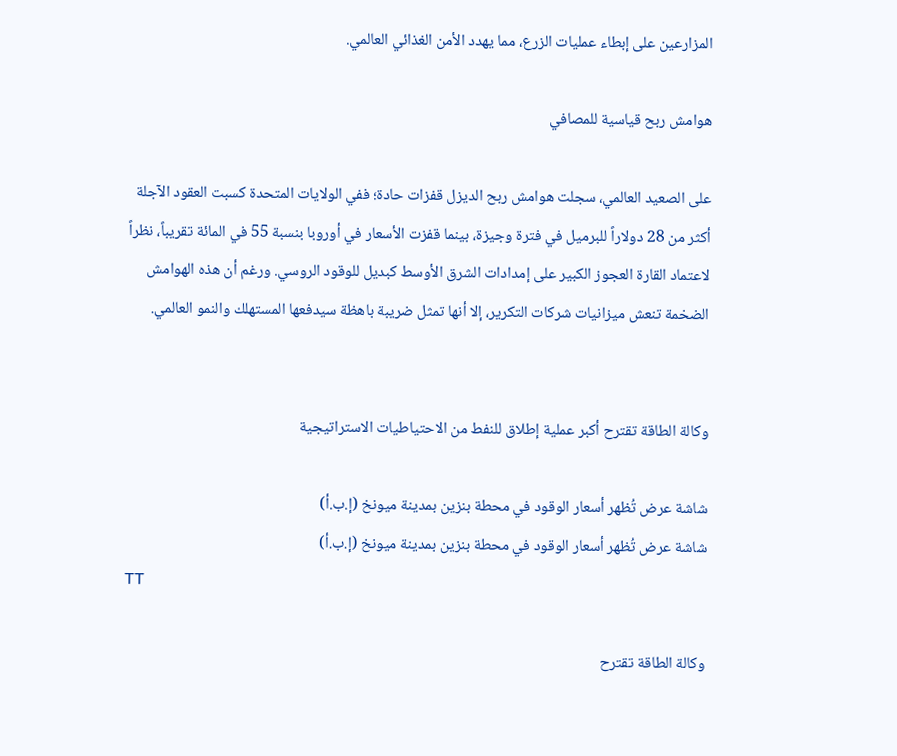المزارعين على إبطاء عمليات الزرع، مما يهدد الأمن الغذائي العالمي.

هوامش ربح قياسية للمصافي

على الصعيد العالمي، سجلت هوامش ربح الديزل قفزات حادة؛ ففي الولايات المتحدة كسبت العقود الآجلة أكثر من 28 دولاراً للبرميل في فترة وجيزة، بينما قفزت الأسعار في أوروبا بنسبة 55 في المائة تقريباً، نظراً لاعتماد القارة العجوز الكبير على إمدادات الشرق الأوسط كبديل للوقود الروسي. ورغم أن هذه الهوامش الضخمة تنعش ميزانيات شركات التكرير، إلا أنها تمثل ضريبة باهظة سيدفعها المستهلك والنمو العالمي.


وكالة الطاقة تقترح أكبر عملية إطلاق للنفط من الاحتياطيات الاستراتيجية

شاشة عرض تُظهر أسعار الوقود في محطة بنزين بمدينة ميونخ (إ.ب.أ)
شاشة عرض تُظهر أسعار الوقود في محطة بنزين بمدينة ميونخ (إ.ب.أ)
TT

وكالة الطاقة تقترح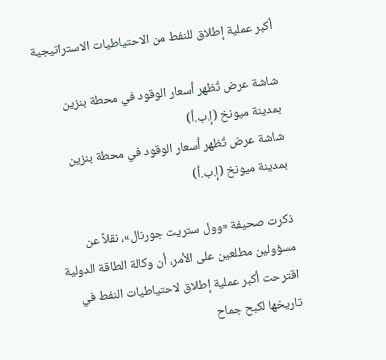أكبر عملية إطلاق للنفط من الاحتياطيات الاستراتيجية

شاشة عرض تُظهر أسعار الوقود في محطة بنزين بمدينة ميونخ (إ.ب.أ)
شاشة عرض تُظهر أسعار الوقود في محطة بنزين بمدينة ميونخ (إ.ب.أ)

ذكرت صحيفة «وول ستريت جورنال»، نقلاً عن مسؤولين مطلعين على الأمر، أن وكالة الطاقة الدولية اقترحت أكبر عملية إطلاق لاحتياطيات النفط في تاريخها لكبح جماح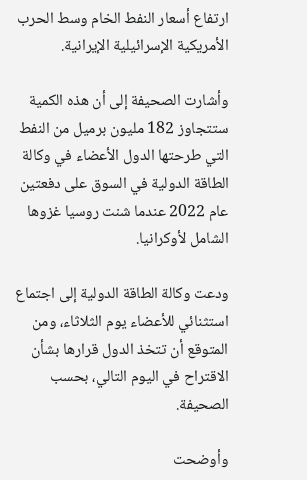ارتفاع أسعار النفط الخام وسط الحرب الأمريكية الإسرائيلية الإيرانية.

وأشارت الصحيفة إلى أن هذه الكمية ستتجاوز 182 مليون برميل من النفط التي طرحتها الدول الأعضاء في وكالة الطاقة الدولية في السوق على دفعتين عام 2022 عندما شنت روسيا غزوها الشامل لأوكرانيا.

ودعت وكالة الطاقة الدولية إلى اجتماع استثنائي للأعضاء يوم الثلاثاء، ومن المتوقع أن تتخذ الدول قرارها بشأن الاقتراح في اليوم التالي، بحسب الصحيفة.

وأوضحت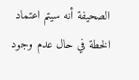الصحيفة أنه سيتم اعتماد الخطة في حال عدم وجود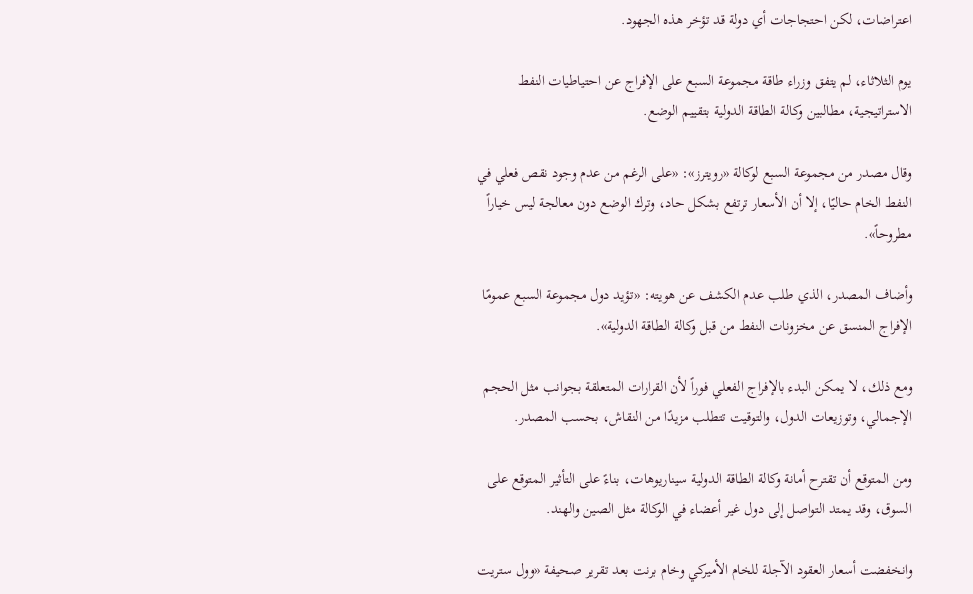اعتراضات، لكن احتجاجات أي دولة قد تؤخر هذه الجهود.

يوم الثلاثاء، لم يتفق وزراء طاقة مجموعة السبع على الإفراج عن احتياطيات النفط الاستراتيجية، مطالبين وكالة الطاقة الدولية بتقييم الوضع.

وقال مصدر من مجموعة السبع لوكالة «رويترز»: «على الرغم من عدم وجود نقص فعلي في النفط الخام حاليًا، إلا أن الأسعار ترتفع بشكل حاد، وترك الوضع دون معالجة ليس خياراً مطروحاً».

وأضاف المصدر، الذي طلب عدم الكشف عن هويته: «تؤيد دول مجموعة السبع عمومًا الإفراج المنسق عن مخزونات النفط من قبل وكالة الطاقة الدولية».

ومع ذلك، لا يمكن البدء بالإفراج الفعلي فوراً لأن القرارات المتعلقة بجوانب مثل الحجم الإجمالي، وتوزيعات الدول، والتوقيت تتطلب مزيدًا من النقاش، بحسب المصدر.

ومن المتوقع أن تقترح أمانة وكالة الطاقة الدولية سيناريوهات، بناءً على التأثير المتوقع على السوق، وقد يمتد التواصل إلى دول غير أعضاء في الوكالة مثل الصين والهند.

وانخفضت أسعار العقود الآجلة للخام الأميركي وخام برنت بعد تقرير صحيفة «وول ستريت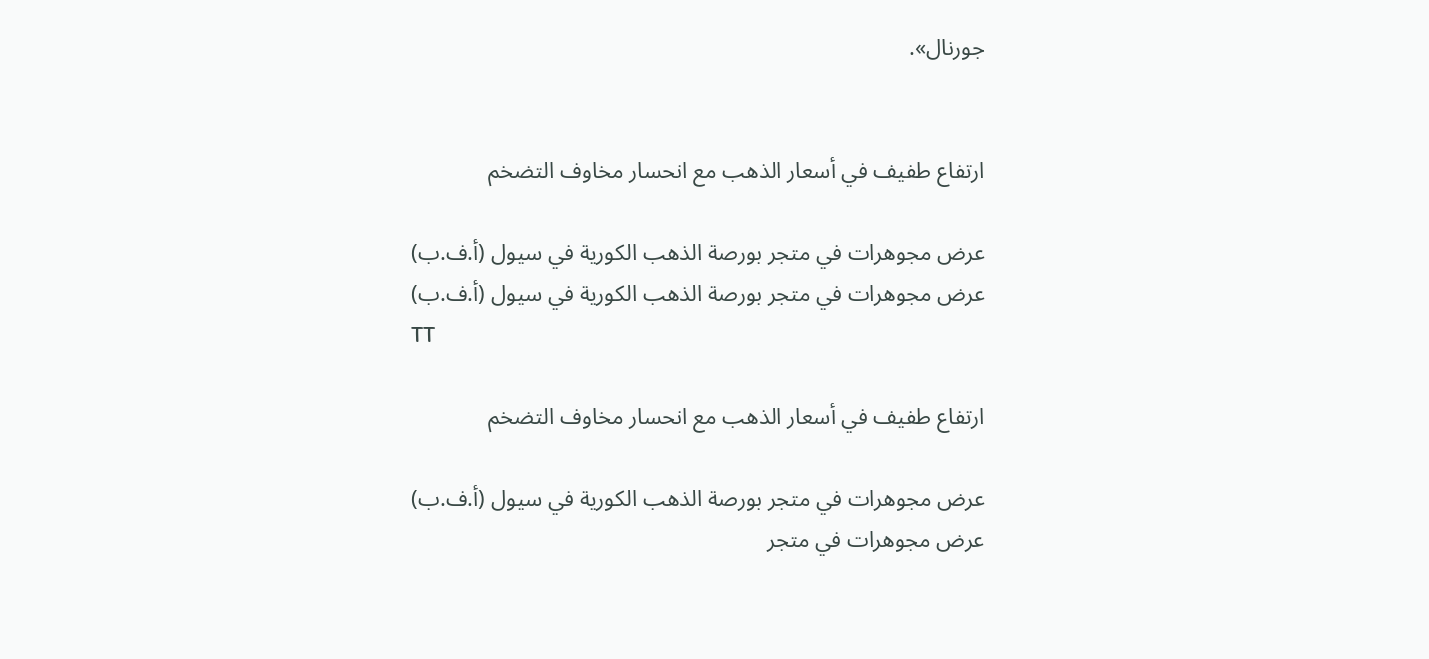جورنال».


ارتفاع طفيف في أسعار الذهب مع انحسار مخاوف التضخم

عرض مجوهرات في متجر بورصة الذهب الكورية في سيول (أ.ف.ب)
عرض مجوهرات في متجر بورصة الذهب الكورية في سيول (أ.ف.ب)
TT

ارتفاع طفيف في أسعار الذهب مع انحسار مخاوف التضخم

عرض مجوهرات في متجر بورصة الذهب الكورية في سيول (أ.ف.ب)
عرض مجوهرات في متجر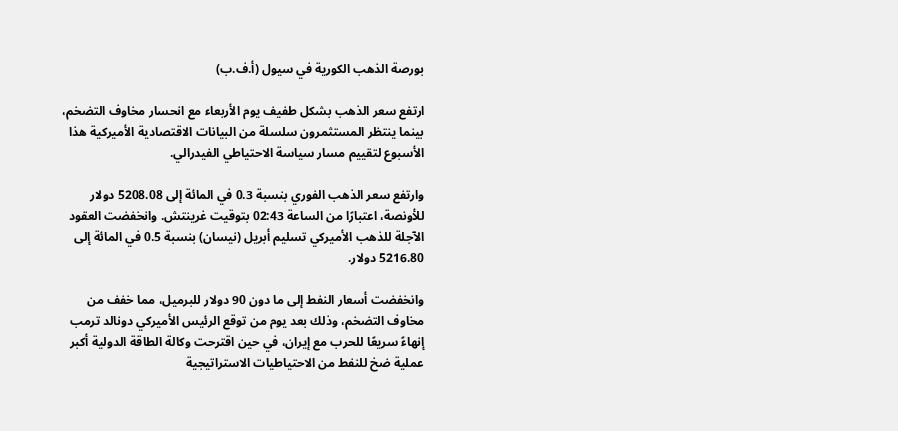بورصة الذهب الكورية في سيول (أ.ف.ب)

ارتفع سعر الذهب بشكل طفيف يوم الأربعاء مع انحسار مخاوف التضخم، بينما ينتظر المستثمرون سلسلة من البيانات الاقتصادية الأميركية هذا الأسبوع لتقييم مسار سياسة الاحتياطي الفيدرالي.

وارتفع سعر الذهب الفوري بنسبة 0.3 في المائة إلى 5208.08 دولار للأونصة، اعتبارًا من الساعة 02:43 بتوقيت غرينتش. وانخفضت العقود الآجلة للذهب الأميركي تسليم أبريل (نيسان) بنسبة 0.5 في المائة إلى 5216.80 دولار.

وانخفضت أسعار النفط إلى ما دون 90 دولار للبرميل، مما خفف من مخاوف التضخم، وذلك بعد يوم من توقع الرئيس الأميركي دونالد ترمب إنهاءً سريعًا للحرب مع إيران، في حين اقترحت وكالة الطاقة الدولية أكبر عملية ضخ للنفط من الاحتياطيات الاستراتيجية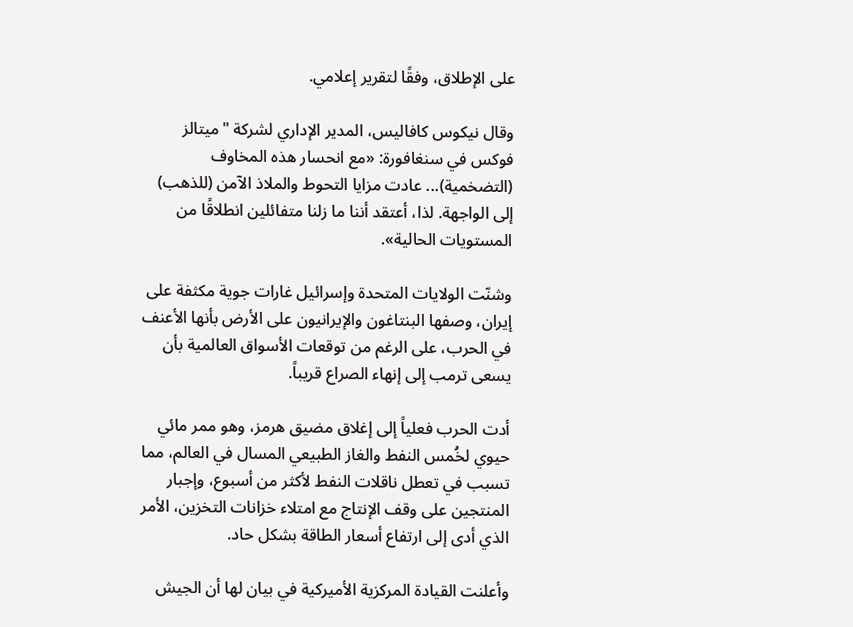على الإطلاق، وفقًا لتقرير إعلامي.

وقال نيكوس كافاليس، المدير الإداري لشركة "ميتالز فوكس في سنغافورة: «مع انحسار هذه المخاوف (التضخمية)... عادت مزايا التحوط والملاذ الآمن (للذهب) إلى الواجهة. لذا، أعتقد أننا ما زلنا متفائلين انطلاقًا من المستويات الحالية».

وشنّت الولايات المتحدة وإسرائيل غارات جوية مكثفة على إيران، وصفها البنتاغون والإيرانيون على الأرض بأنها الأعنف في الحرب، على الرغم من توقعات الأسواق العالمية بأن يسعى ترمب إلى إنهاء الصراع قريباً.

أدت الحرب فعلياً إلى إغلاق مضيق هرمز، وهو ممر مائي حيوي لخُمس النفط والغاز الطبيعي المسال في العالم، مما تسبب في تعطل ناقلات النفط لأكثر من أسبوع، وإجبار المنتجين على وقف الإنتاج مع امتلاء خزانات التخزين، الأمر الذي أدى إلى ارتفاع أسعار الطاقة بشكل حاد.

وأعلنت القيادة المركزية الأميركية في بيان لها أن الجيش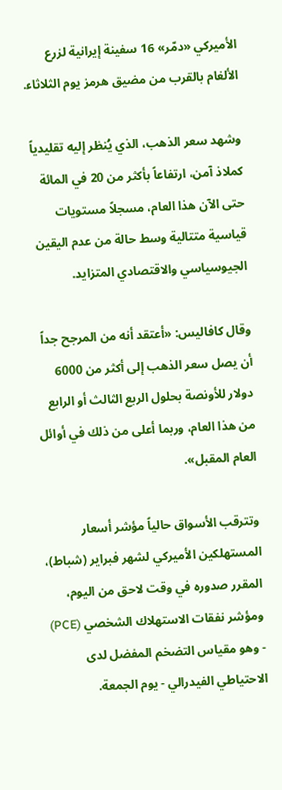الأميركي «دمّر» 16 سفينة إيرانية لزرع الألغام بالقرب من مضيق هرمز يوم الثلاثاء.

وشهد سعر الذهب، الذي يُنظر إليه تقليدياً كملاذ آمن، ارتفاعاً بأكثر من 20 في المائة حتى الآن هذا العام، مسجلاً مستويات قياسية متتالية وسط حالة من عدم اليقين الجيوسياسي والاقتصادي المتزايد.

وقال كافاليس: «أعتقد أنه من المرجح جداً أن يصل سعر الذهب إلى أكثر من 6000 دولار للأونصة بحلول الربع الثالث أو الرابع من هذا العام، وربما أعلى من ذلك في أوائل العام المقبل».

وتترقب الأسواق حالياً مؤشر أسعار المستهلكين الأميركي لشهر فبراير (شباط)، المقرر صدوره في وقت لاحق من اليوم، ومؤشر نفقات الاستهلاك الشخصي (PCE) - وهو مقياس التضخم المفضل لدى الاحتياطي الفيدرالي - يوم الجمعة.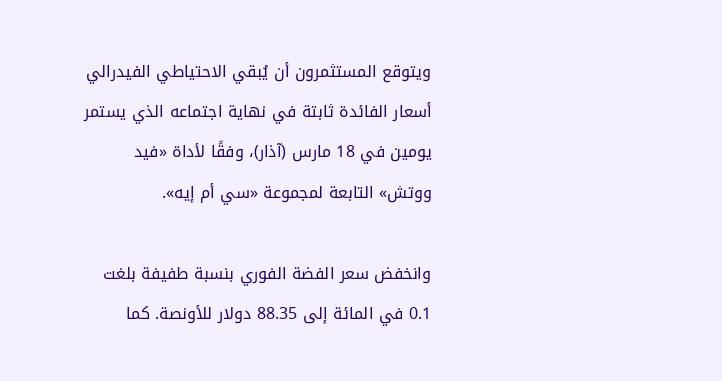ويتوقع المستثمرون أن يُبقي الاحتياطي الفيدرالي أسعار الفائدة ثابتة في نهاية اجتماعه الذي يستمر يومين في 18 مارس (آذار)، وفقًا لأداة «فيد ووتش» التابعة لمجموعة «سي أم إيه».

وانخفض سعر الفضة الفوري بنسبة طفيفة بلغت 0.1 في المائة إلى 88.35 دولار للأونصة. كما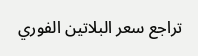تراجع سعر البلاتين الفوري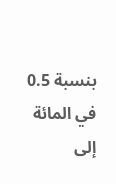بنسبة 0.5 في المائة إلى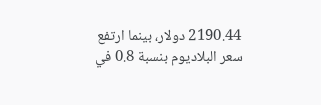2190.44 دولار، بينما ارتفع سعر البلاديوم بنسبة 0.8 في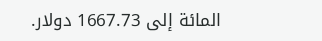المائة إلى 1667.73 دولار.